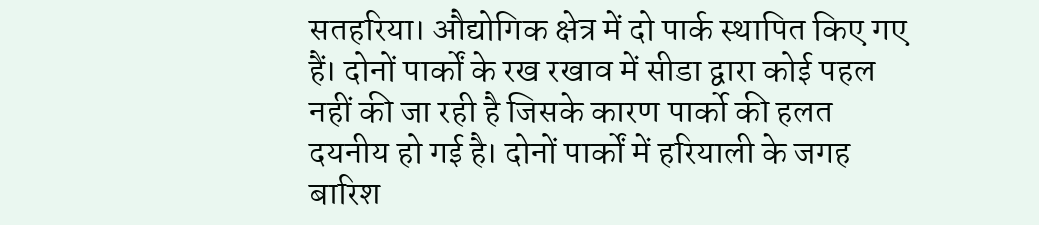सतहरिया। औद्योगिक क्षेत्र में दो पार्क स्थापित किए गए हैं। दोनों पार्कों के रख रखाव में सीडा द्वारा कोई पहल नहीं की जा रही है जिसके कारण पार्को की हलत दयनीय हो गई है। दोनों पार्कों में हरियाली के जगह बारिश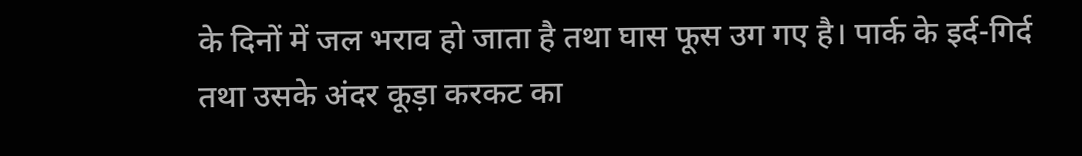के दिनों में जल भराव हो जाता है तथा घास फूस उग गए है। पार्क के इर्द-गिर्द तथा उसके अंदर कूड़ा करकट का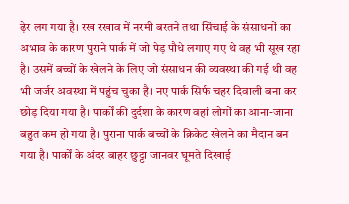ढ़ेर लग गया है। रख रखाव में नरमी बरतने तथा सिंचाई के संसाधनों का अभाव के कारण पुराने पार्क में जो पेड़ पौधे लगाए गए थे वह भी सूख रहा है। उसमें बच्चों के खेलने के लिए जो संसाधन की व्यवस्था की गई थी वह भी जर्जर अवस्था में पहुंच चुका है। नए पार्क सिर्फ चहर दिवाली बना कर छोड़ दिया गया है। पार्कों की दुर्दशा के कारण वहां लोगों का आना-जाना बहुत कम हो गया है। पुराना पार्क बच्चों के क्रिकेट खेलने का मैदान बन गया है। पार्कों के अंदर बाहर छुट्टा जानवर घूमते दिखाई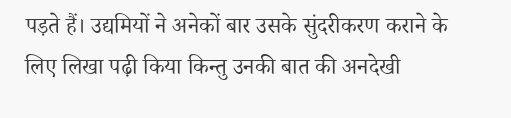पड़ते हैं। उद्यमियों ने अनेकों बार उसके सुंदरीकरण कराने के लिए लिखा पढ़ी किया किन्तु उनकी बात की अनदेखी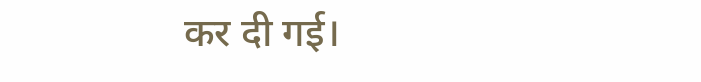कर दी गई।